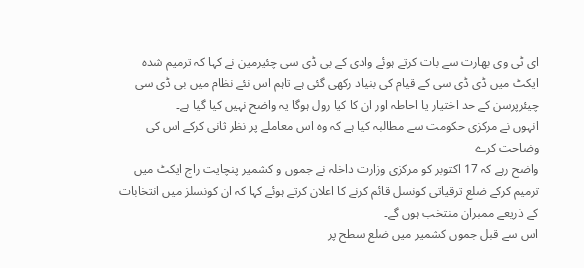ای ٹی وی بھارت سے بات کرتے ہوئے وادی کے بی ڈی سی چئیرمین نے کہا کہ ترمیم شدہ ایکٹ میں ڈی ڈی سی کے قیام کی بنیاد رکھی گئی ہے تاہم اس نئے نظام میں بی ڈی سی چیئرپرسن کے حد اختیار یا احاطہ اور ان کا کیا رول ہوگا یہ واضح نہیں کیا گیا ہے۔
انہوں نے مرکزی حکومت سے مطالبہ کیا ہے کہ وہ اس معاملے پر نظر ثانی کرکے اس کی وضاحت کرے
واضح رہے کہ 17 اکتوبر کو مرکزی وزارت داخلہ نے جموں و کشمیر پنچایت راج ایکٹ میں ترمیم کرکے ضلع ترقیاتی کونسل قائم کرنے کا اعلان کرتے ہوئے کہا کہ ان کونسلز میں انتخابات کے ذریعے ممبران منتخب ہوں گے۔
اس سے قبل جموں کشمیر میں ضلع سطح پر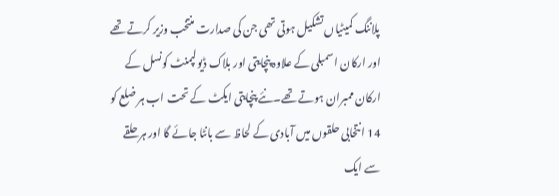پلاننگ کمیٹیاں تشکیل ہوتی تھی جن کی صدارت منتخب وزیر کرتے تھے اور ارکان اسمبلی کے علاوہ پنچایتی اور بلاک ڈیولپمنٹ کونسل کے ارکان ممبران ہوتے تھے۔نئے پنچایتی ایکٹ کے تحت اب ہر ضلع کو 14 انتخابی حلقوں میں آبادی کے لحاظ سے بانٹا جائے گا اور ہر حلقے سے ایک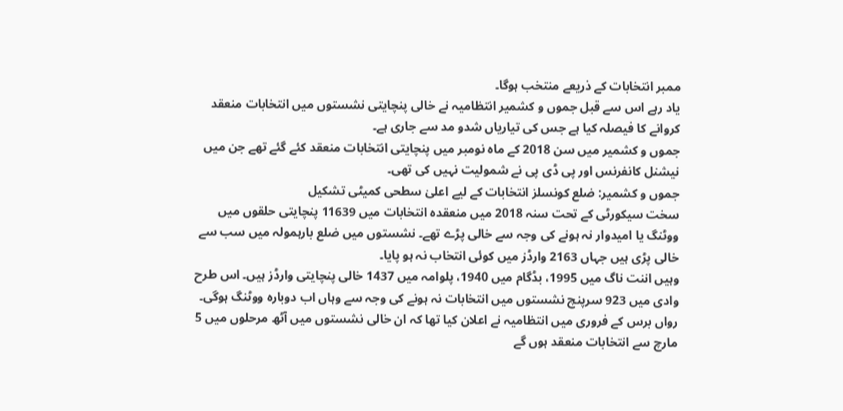ممبر انتخابات کے ذریعے منتخب ہوگا۔
یاد رہے اس سے قبل جموں و کشمیر انتظامیہ نے خالی پنچایتی نشستوں میں انتخابات منعقد کروانے کا فیصلہ کیا ہے جس کی تیاریاں شدو مد سے جاری ہے۔
جموں و کشمیر میں سن 2018 کے ماہ نومبر میں پنچایتی انتخابات منعقد کئے گئے تھے جن میں نیشنل کانفرنس اور پی ڈی پی نے شمولیت نہیں کی تھی۔
جموں و کشمیر: ضلع کونسلز انتخابات کے لیے اعلیٰ سطحی کمیٹی تشکیل
سخت سیکورٹی کے تحت سنہ 2018 میں منعقدہ انتخابات میں 11639 پنچایتی حلقوں میں ووٹنگ یا امیدوار نہ ہونے کی وجہ سے خالی پڑے تھے۔ نشستوں میں ضلع بارہمولہ میں سب سے خالی پڑی ہیں جہاں 2163 وارڈز میں کوئی انتخاب نہ ہو پایا۔
وہیں اننت ناگ میں 1995، بڈگام میں 1940، پلوامہ میں 1437 خالی پنچایتی وارڈز ہیں۔ اس طرح وادی میں 923 سرپنچ نشستوں میں انتخابات نہ ہونے کی وجہ سے وہاں اب دوبارہ ووٹنگ ہوگی۔
رواں برس کے فروری میں انتظامیہ نے اعلان کیا تھا کہ ان خالی نشستوں میں آٹھ مرحلوں میں 5 مارچ سے انتخابات منعقد ہوں گے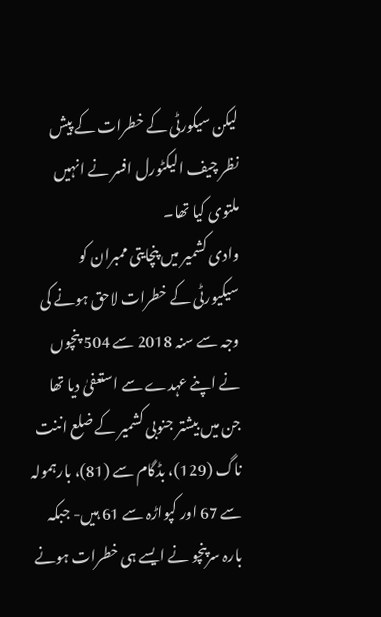لیکن سیکورٹی کے خطرات کے پیش نظر چیف الیکٹورل افسر نے انہیں ملتوی کیا تھا۔
وادی کشمیر میں پنچایتی ممبران کو سیکیورٹی کے خطرات لاحق ہونے کی وجہ سے سنہ 2018 سے 504 پنچوں نے اپنے عہدے سے استعفیٰ دیا تھا جن میں بیشتر جنوبی کشمیر کے ضلع اننت ناگ (129)، بڈگام سے (81)، بارہمولہ سے 67 اور کپواڑہ سے 61 ہیں- جبکہ بارہ سرپنچو نے ایسے ہی خطرات ہونے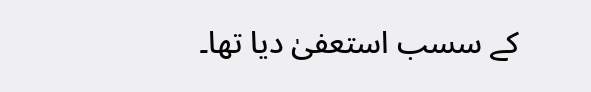کے سسب استعفیٰ دیا تھا۔